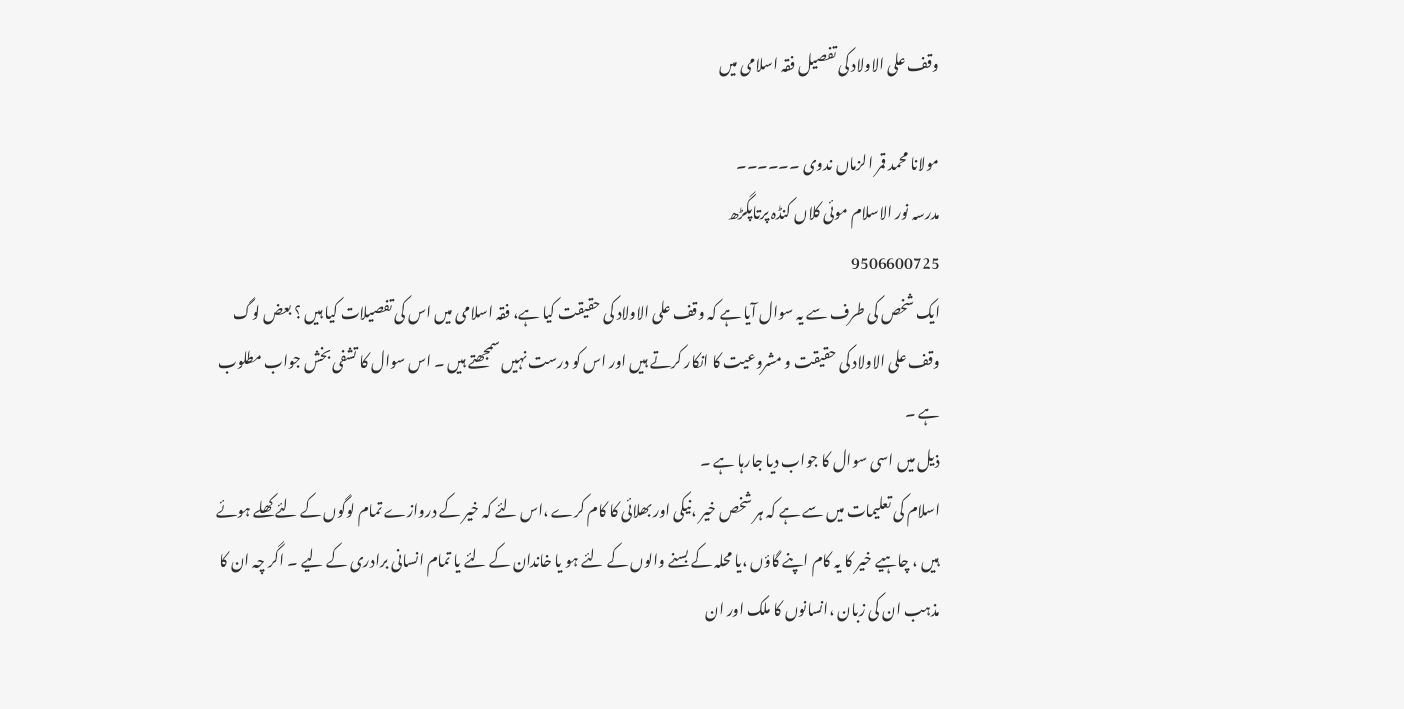وقف علی الاولاد کی تفصیل فقہ اسلامی میں

مولانا محمد قمر الزماں ندوی ۔۔۔۔۔۔
مدرسہ نور الاسلام موئی کلاں کنڈہ پرتاپگڑھ
9506600725
ایک شخص کی طرف سے یہ سوال آیا ہے کہ وقف علی الاولاد کی حقیقت کیا ہے، فقہ اسلامی میں اس کی تفصیلات کیا ہیں ؟ بعض لوگ وقف علی الاولاد کی حقیقت و مشروعیت کا انکار کرتے ہیں اور اس کو درست نہیں سمجھتے ہیں ۔ اس سوال کا تشفی بخش جواب مطلوب ہے ۔
ذیل میں اسی سوال کا جواب دیا جارہا ہے ۔
اسلام کی تعلیمات میں سے ہے کہ ہر شخص خیر ،نیکی اور بھلائی کا کام کرے ،اس لئے کہ خیر کے دروازے تمام لوگوں کے لئے کھلے ہوئے ہیں ، چاہیے خیر کا یہ کام اپنے گاؤں ،یا محلہ کے بسنے والوں کے لئے ہو یا خاندان کے لئے یا تمام انسانی برادری کے لیے ۔ اگر چہ ان کا مذہب ان کی زبان ،انسانوں کا ملک اور ان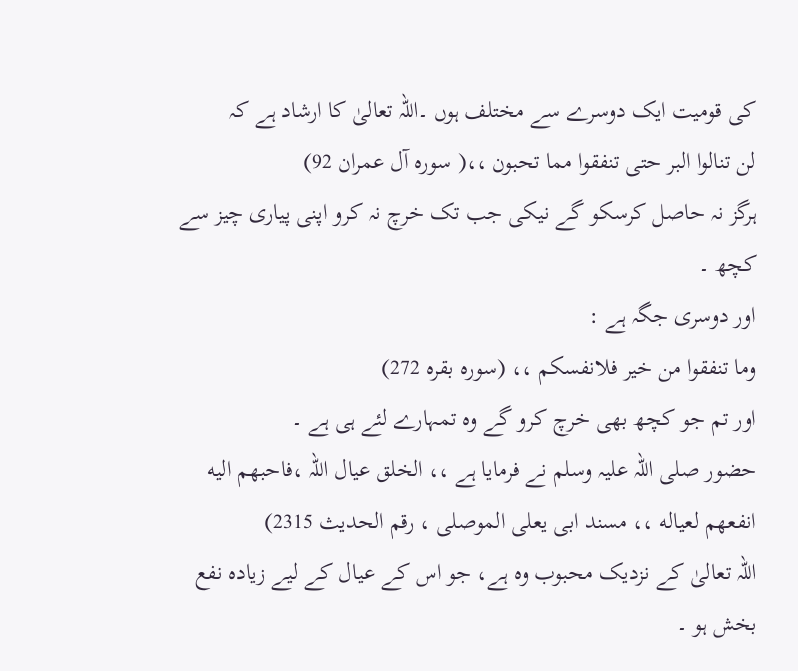کی قومیت ایک دوسرے سے مختلف ہوں ۔اللہ تعالیٰ کا ارشاد ہے کہ
لن تنالوا البر حتی تنفقوا مما تحبون ،،( سورہ آل عمران 92)
ہرگز نہ حاصل کرسکو گے نیکی جب تک خرچ نہ کرو اپنی پیاری چیز سے کچھ ۔
اور دوسری جگہ ہے :
وما تنفقوا من خیر فلانفسکم ،، (سورہ بقرہ 272)
اور تم جو کچھ بھی خرچ کرو گے وہ تمہارے لئے ہی ہے ۔
حضور صلی اللہ علیہ وسلم نے فرمایا ہے ،، الخلق عیال اللہ ،فاحبھم الیه انفعھم لعیاله ،، مسند ابی یعلی الموصلی ، رقم الحدیث 2315)
اللہ تعالیٰ کے نزدیک محبوب وہ ہے، جو اس کے عیال کے لیے زیادہ نفع بخش ہو ۔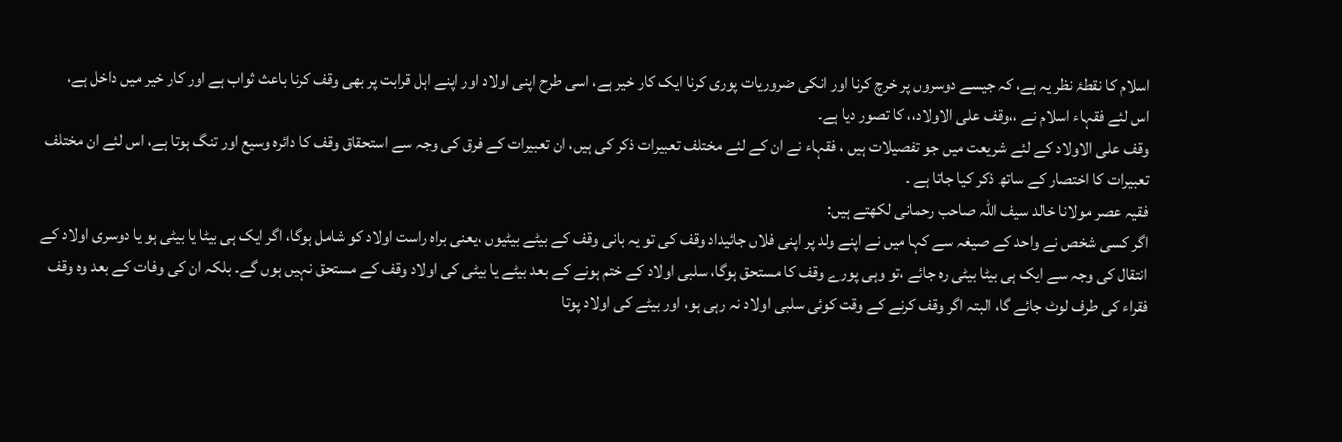اسلام کا نقطۂ نظر یہ ہے، کہ جیسے دوسروں پر خرچ کرنا اور انکی ضروریات پوری کرنا ایک کار خیر ہے، اسی طرح اپنی اولاد اور اپنے اہل قرابت پر بھی وقف کرنا باعث ثواب ہے اور کار خیر میں داخل ہے،
اس لئے فقہاء اسلام نے ،،وقف علی الاولاد،، کا تصور دیا ہے۔
وقف علی الاولاد کے لئے شریعت میں جو تفصیلات ہیں ، فقہاء نے ان کے لئے مختلف تعبیرات ذکر کی ہیں، ان تعبیرات کے فرق کی وجہ سے استحقاق وقف کا دائرہ وسیع اور تنگ ہوتا ہے، اس لئے ان مختلف تعبیرات کا اختصار کے ساتھ ذکر کیا جاتا ہے ۔
فقیہ عصر مولانا خالد سیف اللہ صاحب رحمانی لکھتے ہیں:
اگر کسی شخص نے واحد کے صیغہ سے کہا میں نے اپنے ولد پر اپنی فلاں جائیداد وقف کی تو یہ بانی وقف کے بیٹے بیٹیوں ،یعنی براہ راست اولاد کو شامل ہوگا، اگر ایک ہی بیٹا یا بیٹی ہو یا دوسری اولاد کے انتقال کی وجہ سے ایک ہی بیٹا بیٹی رہ جائے ،تو وہی پورے وقف کا مستحق ہوگا، سلبی اولاد کے ختم ہونے کے بعد بیٹے یا بیٹی کی اولاد وقف کے مستحق نہیں ہوں گے۔ بلکہ ان کی وفات کے بعد وہ وقف فقراء کی طرف لوٹ جائے گا، البتہ اگر وقف کرنے کے وقت کوئی سلبی اولاد نہ رہی ہو، اور بیٹے کی اولاد پوتا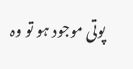پوتی موجود ہو تو وہ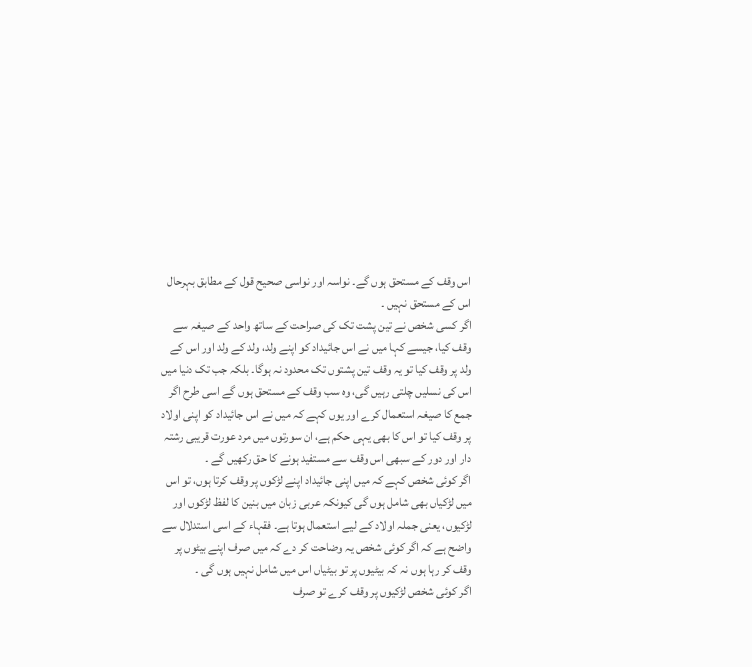اس وقف کے مستحق ہوں گے۔ نواسہ اور نواسی صحیح قول کے مطابق بہرحال اس کے مستحق نہیں ۔
اگر کسی شخص نے تین پشت تک کی صراحت کے ساتھ واحد کے صیغہ سے وقف کیا، جیسے کہا میں نے اس جائیداد کو اپنے ولد، ولد کے ولد اور اس کے ولد پر وقف کیا تو یہ وقف تین پشتوں تک محدود نہ ہوگا۔ بلکہ جب تک دنیا میں اس کی نسلیں چلتی رہیں گی، وہ سب وقف کے مستحق ہوں گے اسی طرح اگر جمع کا صیغہ استعمال کرے اور یوں کہے کہ میں نے اس جائیداد کو اپنی اولاد پر وقف کیا تو اس کا بھی یہی حکم ہے، ان سورتوں میں مرد عورت قریبی رشتہ دار اور دور کے سبھی اس وقف سے مستفید ہونے کا حق رکھیں گے ۔
اگر کوئی شخص کہے کہ میں اپنی جائیداد اپنے لڑکوں پر وقف کرتا ہوں، تو اس میں لڑکیاں بھی شامل ہوں گی کیونکہ عربی زبان میں بنین کا لفظ لڑکوں اور لڑکیوں، یعنی جملہ اولاد کے لیے استعمال ہوتا ہے۔ فقہاء کے اسی استدلال سے واضح ہے کہ اگر کوئی شخص یہ وضاحت کر دے کہ میں صرف اپنے بیٹوں پر وقف کر رہا ہوں نہ کہ بیٹیوں پر تو بیٹیاں اس میں شامل نہیں ہوں گی ۔
اگر کوئی شخص لڑکیوں پر وقف کرے تو صرف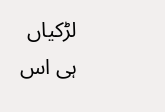لڑکیاں ہی اس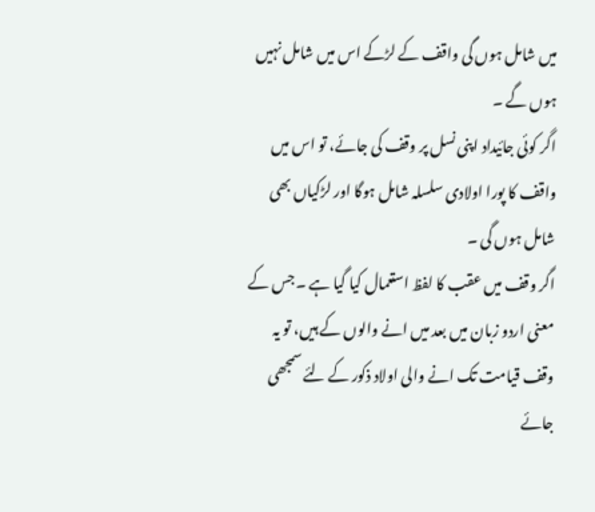میں شامل ہوں گی واقف کے لڑکے اس میں شامل نہیں ہوں گے ۔
اگر کوئی جائیداد اپنی نسل پر وقف کی جائے، تو اس میں واقف کا پورا اولادی سلسلہ شامل ہوگا اور لڑکیاں بھی شامل ہوں گی ۔
اگر وقف میں عقب کا لفظ استعمال کیا گیا ہے ۔جس کے معنی اردو زبان میں بعد میں انے والوں کے ہیں، تو یہ وقف قیامت تک انے والی اولاد ذکور کے لئے سمجھی جائے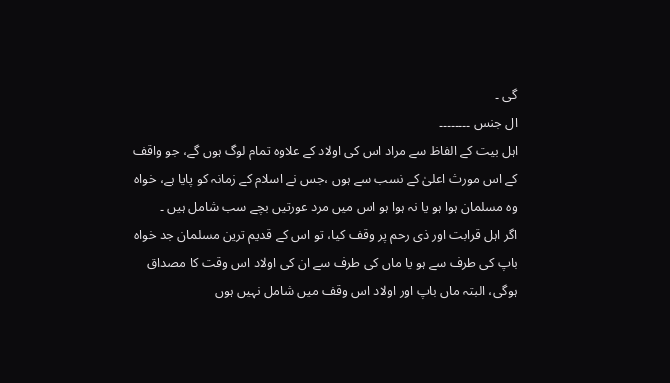گی ۔
ال جنس ۔۔۔۔۔۔۔۔
اہل بیت کے الفاظ سے مراد اس کی اولاد کے علاوہ تمام لوگ ہوں گے، جو واقف کے اس مورث اعلیٰ کے نسب سے ہوں ،جس نے اسلام کے زمانہ کو پایا ہے، خواہ وہ مسلمان ہوا ہو یا نہ ہوا ہو اس میں مرد عورتیں بچے سب شامل ہیں ۔
اگر اہل قرابت اور ذی رحم پر وقف کیا، تو اس کے قدیم ترین مسلمان جد خواہ باپ کی طرف سے ہو یا ماں کی طرف سے ان کی اولاد اس وقت کا مصداق ہوگی، البتہ ماں باپ اور اولاد اس وقف میں شامل نہیں ہوں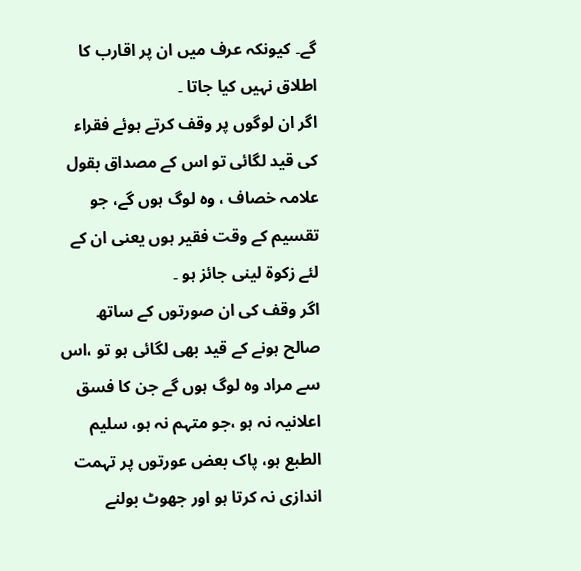گے۔ کیونکہ عرف میں ان پر اقارب کا اطلاق نہیں کیا جاتا ۔
اگر ان لوگوں پر وقف کرتے ہوئے فقراء کی قید لگائی تو اس کے مصداق بقول علامہ خصاف ، وہ لوگ ہوں گے، جو تقسیم کے وقت فقیر ہوں یعنی ان کے لئے زکوۃ لینی جائز ہو ۔
اگر وقف کی ان صورتوں کے ساتھ صالح ہونے کے قید بھی لگائی ہو تو ،اس سے مراد وہ لوگ ہوں گے جن کا فسق اعلانیہ نہ ہو ،جو متہم نہ ہو، سلیم الطبع ہو، پاک بعض عورتوں پر تہمت اندازی نہ کرتا ہو اور جھوٹ بولنے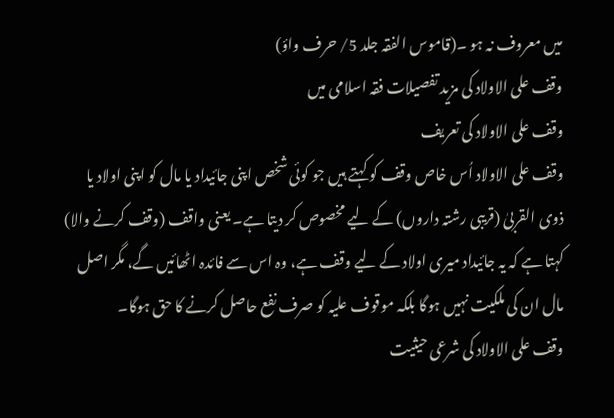میں معروف نہ ہو ۔(قاموس الفقہ جلد 5/ حرف واؤ)
وقف علی الاولاد کی مزید تفصیلات فقہ اسلامی میں
وقف علی الاولاد کی تعریف
وقف علی الاولاد اُس خاص وقف کو کہتے ہیں جو کوئی شخص اپنی جائیداد یا مال کو اپنی اولاد یا ذوی القربیٰ (قریبی رشتہ داروں) کے لیے مخصوص کر دیتا ہے۔ یعنی واقف (وقف کرنے والا) کہتا ہے کہ یہ جائیداد میری اولاد کے لیے وقف ہے، وہ اس سے فائدہ اٹھائیں گے، مگر اصل مال ان کی ملکیت نہیں ہوگا بلکہ موقوف علیہ کو صرف نفع حاصل کرنے کا حق ہوگا۔
وقف علی الاولاد کی شرعی حیثیت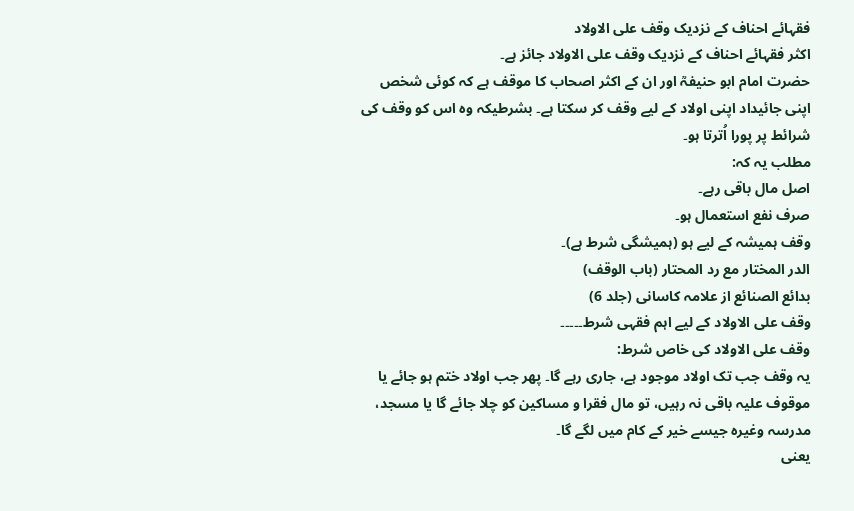فقہائے احناف کے نزدیک وقف علی الاولاد
اکثر فقہائے احناف کے نزدیک وقف علی الاولاد جائز ہے۔
حضرت امام ابو حنیفہؒ اور ان کے اکثر اصحاب کا موقف ہے کہ کوئی شخص اپنی جائیداد اپنی اولاد کے لیے وقف کر سکتا ہے۔ بشرطیکہ وہ اس کو وقف کی شرائط پر پورا اُترتا ہو۔
مطلب یہ کہ:
اصل مال باقی رہے۔
صرف نفع استعمال ہو۔
وقف ہمیشہ کے لیے ہو (ہمیشگی شرط ہے)۔
الدر المختار مع رد المحتار (باب الوقف)
بدائع الصنائع از علامہ کاسانی (جلد 6)
وقف علی الاولاد کے لیے اہم فقہی شرط۔۔۔۔۔
وقف علی الاولاد کی خاص شرط:
یہ وقف جب تک اولاد موجود ہے، جاری رہے گا۔ پھر جب اولاد ختم ہو جائے یا موقوف علیہ باقی نہ رہیں، تو مال فقرا و مساکین کو چلا جائے گا یا مسجد، مدرسہ وغیرہ جیسے خیر کے کام میں لگے گا۔
یعنی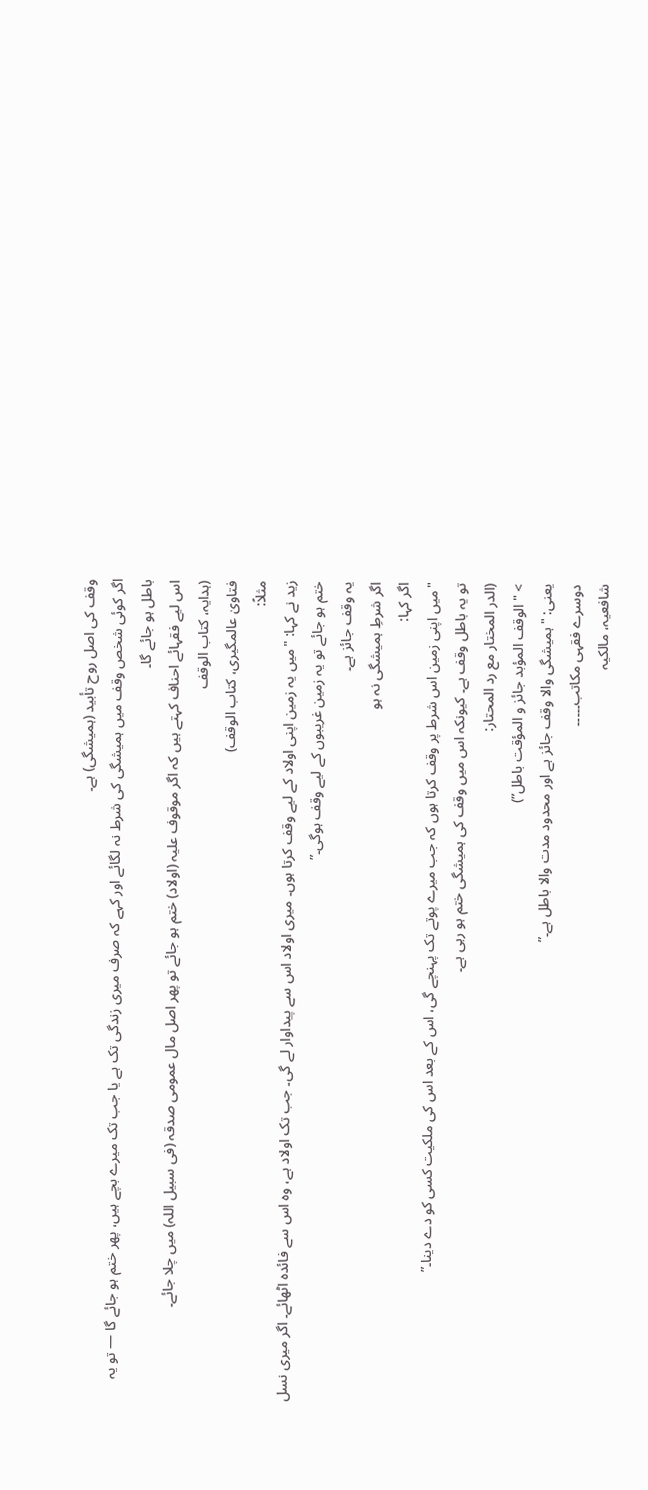وقف کی اصل روح تأبید (ہمیشگی) ہے۔
اگر کوئی شخص وقف میں ہمیشگی کی شرط نہ لگائے اور کہے کہ صرف میری زندگی تک ہے یا جب تک میرے بچے ہیں، پھر ختم ہو جائے گا — تو یہ باطل ہو جائے گا۔
اس لیے فقہائے احناف کہتے ہیں کہ اگر موقوف علیہ (اولاد) ختم ہو جائے تو پھر اصل مال عمومی صدقہ (فی سبیل اللہ) میں چلا جائے۔
(ہدایہ، کتاب الوقف
فتاویٰ عالمگیری، کتاب الوقف)
مثلاً:
زید نے کہا: "میں یہ زمین اپنی اولاد کے لیے وقف کرتا ہوں۔ میری اولاد اس سے پیداوار لے گی۔ جب تک اولاد ہے، وہ اس سے فائدہ اٹھائے۔ اگر میری نسل ختم ہو جائے تو یہ زمین غریبوں کے لیے وقف ہوگی۔”
یہ وقف جائز ہے۔
اگر شرطِ ہمیشگی نہ ہو
اگر کہا:
"میں اپنی زمین اس شرط پر وقف کرتا ہوں کہ جب میرے پوتے تک پہنچے گی، اس کے بعد اس کی ملکیت کسی کو دے دینا۔”
تو یہ باطل وقف ہے۔ کیونکہ اس میں وقف کی ہمیشگی ختم ہو رہی ہے۔
(الدر المختار مع رد المحتار:
> "الوقف المؤبد جائز و المؤقت باطل”)
یعنی: "ہمیشگی والا وقف جائز ہے اور محدود مدت والا باطل ہے۔”
دوسرے فقہی مکاتب۔۔۔۔۔
شافعیہ، مالکیہ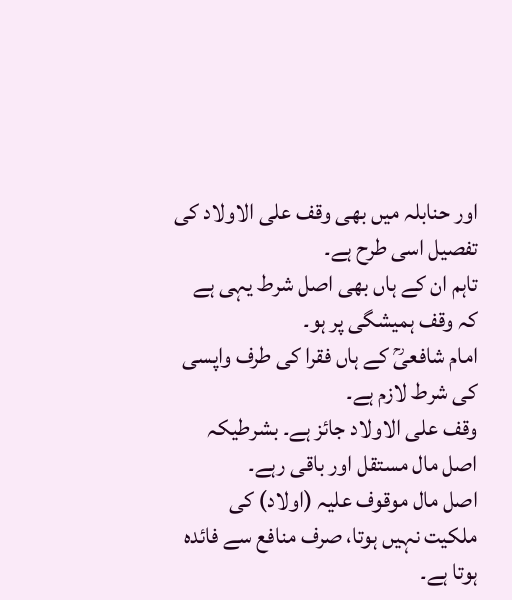اور حنابلہ میں بھی وقف علی الاولاد کی تفصیل اسی طرح ہے۔
تاہم ان کے ہاں بھی اصل شرط یہی ہے کہ وقف ہمیشگی پر ہو۔
امام شافعیؒ کے ہاں فقرا کی طرف واپسی کی شرط لازم ہے۔
وقف علی الاولاد جائز ہے۔ بشرطیکہ اصل مال مستقل اور باقی رہے۔
اصل مال موقوف علیہ (اولاد) کی ملکیت نہیں ہوتا، صرف منافع سے فائدہ ہوتا ہے۔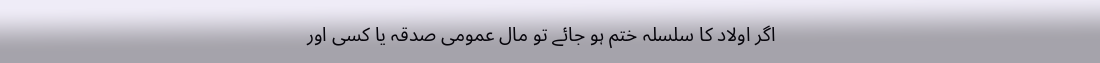اگر اولاد کا سلسلہ ختم ہو جائے تو مال عمومی صدقہ یا کسی اور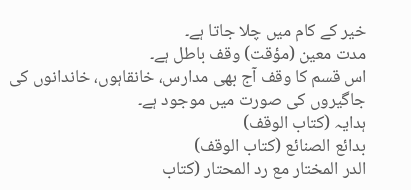خیر کے کام میں چلا جاتا ہے۔
مدت معین (مؤقت) وقف باطل ہے۔
اس قسم کا وقف آج بھی مدارس، خانقاہوں، خاندانوں کی جاگیروں کی صورت میں موجود ہے۔
ہدایہ (کتاب الوقف)
بدائع الصنائع (کتاب الوقف)
الدر المختار مع رد المحتار (کتاب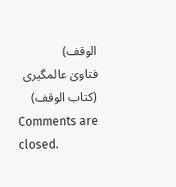الوقف)
فتاویٰ عالمگیری (کتاب الوقف)
Comments are closed.